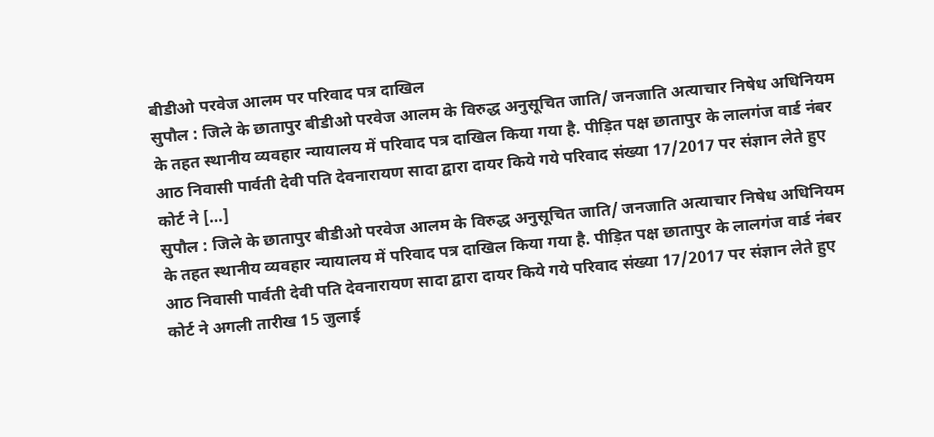बीडीओ परवेज आलम पर परिवाद पत्र दाखिल
सुपौल : जिले के छातापुर बीडीओ परवेज आलम के विरुद्ध अनुसूचित जाति/ जनजाति अत्याचार निषेध अधिनियम के तहत स्थानीय व्यवहार न्यायालय में परिवाद पत्र दाखिल किया गया है. पीड़ित पक्ष छातापुर के लालगंज वार्ड नंबर आठ निवासी पार्वती देवी पति देवनारायण सादा द्वारा दायर किये गये परिवाद संख्या 17/2017 पर संज्ञान लेते हुए कोर्ट ने […]
सुपौल : जिले के छातापुर बीडीओ परवेज आलम के विरुद्ध अनुसूचित जाति/ जनजाति अत्याचार निषेध अधिनियम के तहत स्थानीय व्यवहार न्यायालय में परिवाद पत्र दाखिल किया गया है. पीड़ित पक्ष छातापुर के लालगंज वार्ड नंबर आठ निवासी पार्वती देवी पति देवनारायण सादा द्वारा दायर किये गये परिवाद संख्या 17/2017 पर संज्ञान लेते हुए कोर्ट ने अगली तारीख 15 जुलाई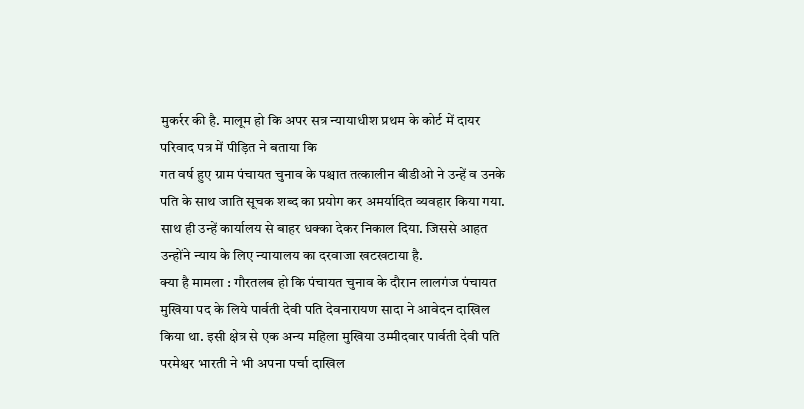मुकर्रर की है. मालूम हो कि अपर सत्र न्यायाधीश प्रथम के कोर्ट में दायर परिवाद पत्र में पीड़ित ने बताया कि
गत वर्ष हुए ग्राम पंचायत चुनाव के पश्चात तत्कालीन बीडीओ ने उन्हें व उनके पति के साथ जाति सूचक शब्द का प्रयोग कर अमर्यादित व्यवहार किया गया. साथ ही उन्हें कार्यालय से बाहर धक्का देकर निकाल दिया. जिससे आहत उन्होंने न्याय के लिए न्यायालय का दरवाजा खटखटाया है.
क्या है मामला : गौरतलब हो कि पंचायत चुनाव के दौरान लालगंज पंचायत मुखिया पद के लिये पार्वती देवी पति देवनारायण सादा ने आवेदन दाखिल किया था. इसी क्षेत्र से एक अन्य महिला मुखिया उम्मीदवार पार्वती देवी पति परमेश्वर भारती ने भी अपना पर्चा दाखिल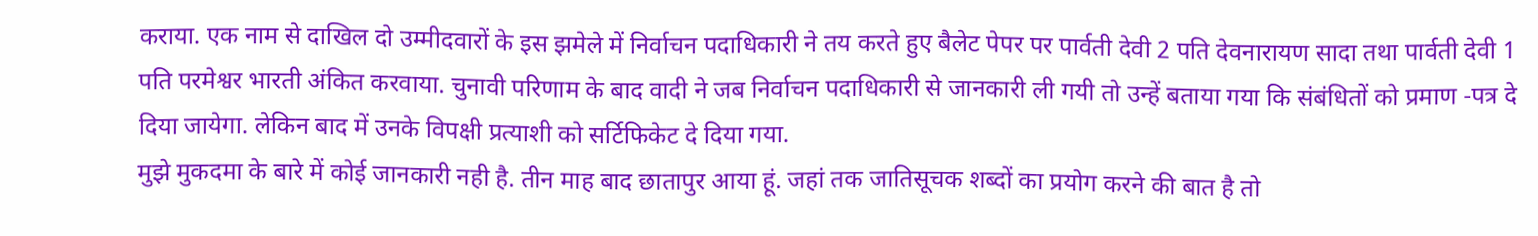कराया. एक नाम से दाखिल दो उम्मीदवारों के इस झमेले में निर्वाचन पदाधिकारी ने तय करते हुए बैलेट पेपर पर पार्वती देवी 2 पति देवनारायण सादा तथा पार्वती देवी 1 पति परमेश्वर भारती अंकित करवाया. चुनावी परिणाम के बाद वादी ने जब निर्वाचन पदाधिकारी से जानकारी ली गयी तो उन्हें बताया गया कि संबंधितों को प्रमाण -पत्र दे दिया जायेगा. लेकिन बाद में उनके विपक्षी प्रत्याशी को सर्टिफिकेट दे दिया गया.
मुझे मुकदमा के बारे में कोई जानकारी नही है. तीन माह बाद छातापुर आया हूं. जहां तक जातिसूचक शब्दों का प्रयोग करने की बात है तो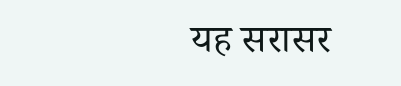यह सरासर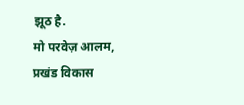झूठ है.
मो परवेज़ आलम, प्रखंड विकास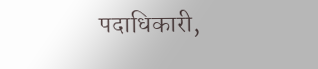पदाधिकारी,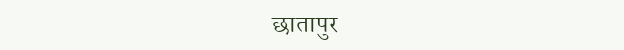छातापुर